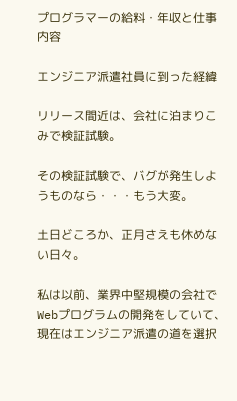プログラマーの給料・年収と仕事内容

エンジニア派遣社員に到った経緯

リリース間近は、会社に泊まりこみで検証試験。

その検証試験で、バグが発生しようものなら・・・もう大変。

土日どころか、正月さえも休めない日々。

私は以前、業界中堅規模の会社でWebプログラムの開発をしていて、現在はエンジニア派遣の道を選択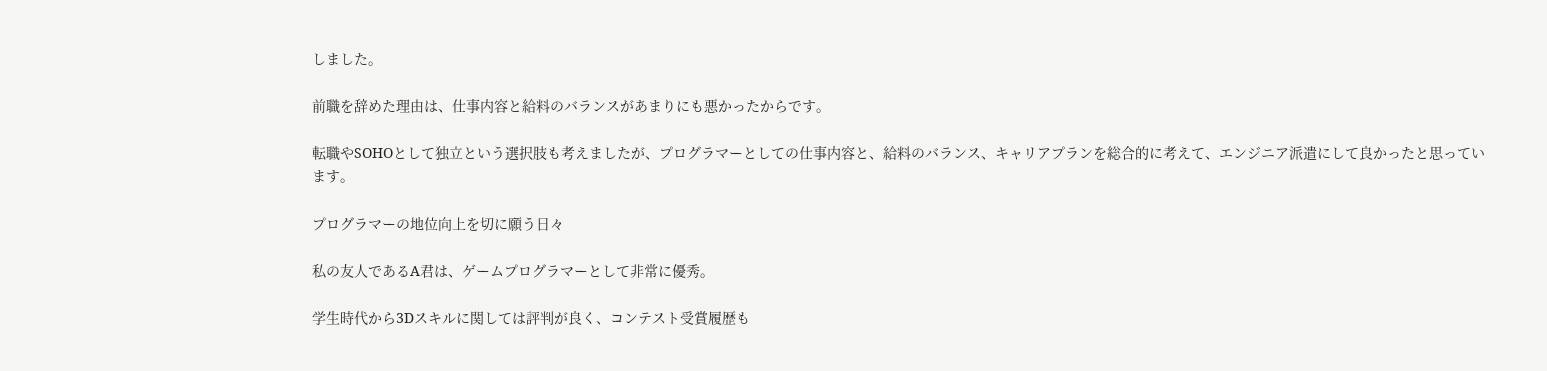しました。

前職を辞めた理由は、仕事内容と給料のバランスがあまりにも悪かったからです。

転職やSOHOとして独立という選択肢も考えましたが、プログラマーとしての仕事内容と、給料のバランス、キャリアプランを総合的に考えて、エンジニア派遣にして良かったと思っています。

プログラマーの地位向上を切に願う日々

私の友人であるA君は、ゲームプログラマーとして非常に優秀。

学生時代から3Dスキルに関しては評判が良く、コンテスト受賞履歴も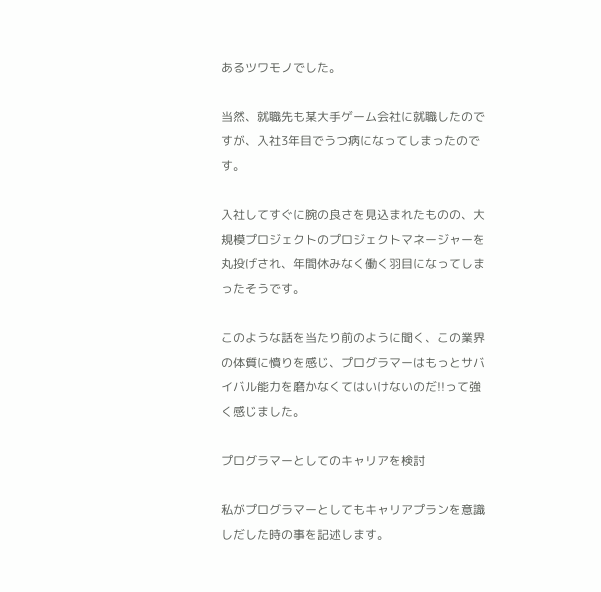あるツワモノでした。

当然、就職先も某大手ゲーム会社に就職したのですが、入社3年目でうつ病になってしまったのです。

入社してすぐに腕の良さを見込まれたものの、大規模プロジェクトのプロジェクトマネージャーを丸投げされ、年間休みなく働く羽目になってしまったそうです。

このような話を当たり前のように聞く、この業界の体質に憤りを感じ、プログラマーはもっとサバイバル能力を磨かなくてはいけないのだ!!って強く感じました。

プログラマーとしてのキャリアを検討

私がプログラマーとしてもキャリアプランを意識しだした時の事を記述します。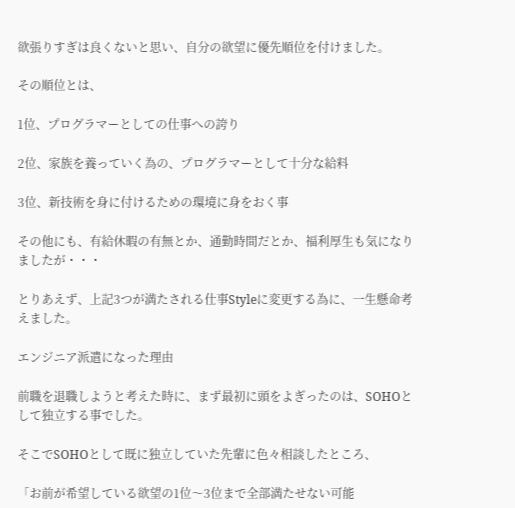欲張りすぎは良くないと思い、自分の欲望に優先順位を付けました。

その順位とは、

1位、プログラマーとしての仕事への誇り

2位、家族を養っていく為の、プログラマーとして十分な給料

3位、新技術を身に付けるための環境に身をおく事

その他にも、有給休暇の有無とか、通勤時間だとか、福利厚生も気になりましたが・・・

とりあえず、上記3つが満たされる仕事Styleに変更する為に、一生懸命考えました。

エンジニア派遣になった理由

前職を退職しようと考えた時に、まず最初に頭をよぎったのは、SOHOとして独立する事でした。

そこでSOHOとして既に独立していた先輩に色々相談したところ、

「お前が希望している欲望の1位〜3位まで全部満たせない可能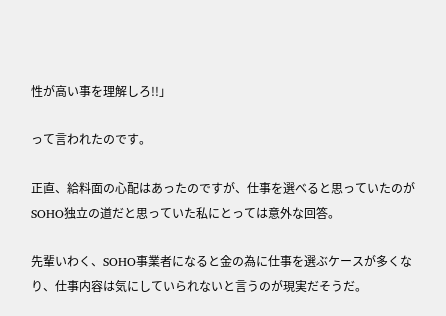性が高い事を理解しろ!!」

って言われたのです。

正直、給料面の心配はあったのですが、仕事を選べると思っていたのがSOHO独立の道だと思っていた私にとっては意外な回答。

先輩いわく、SOHO事業者になると金の為に仕事を選ぶケースが多くなり、仕事内容は気にしていられないと言うのが現実だそうだ。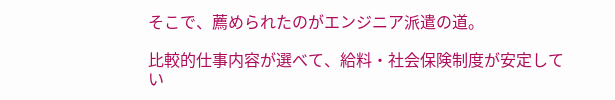そこで、薦められたのがエンジニア派遣の道。

比較的仕事内容が選べて、給料・社会保険制度が安定してい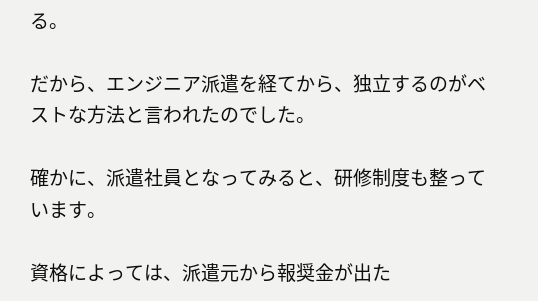る。

だから、エンジニア派遣を経てから、独立するのがベストな方法と言われたのでした。

確かに、派遣社員となってみると、研修制度も整っています。

資格によっては、派遣元から報奨金が出た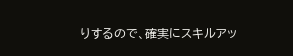りするので、確実にスキルアッ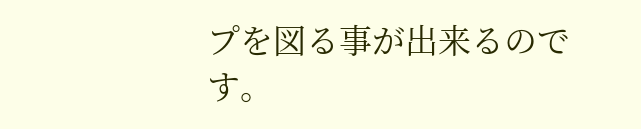プを図る事が出来るのです。